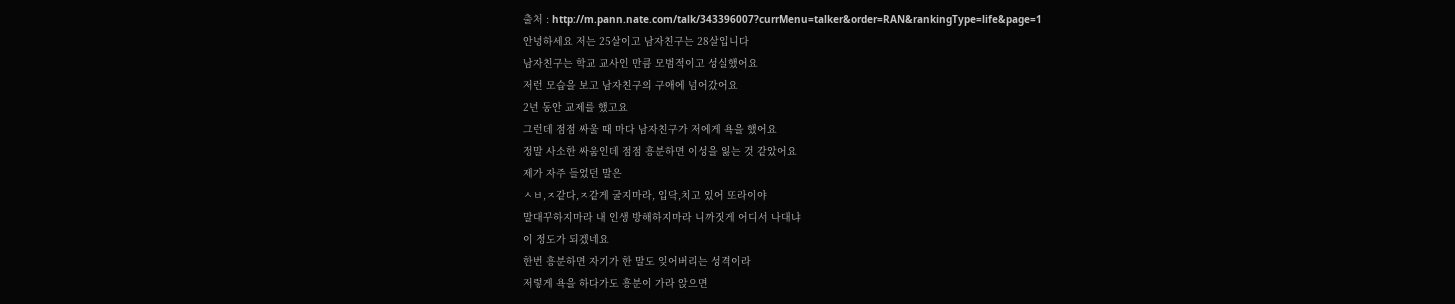출처 : http://m.pann.nate.com/talk/343396007?currMenu=talker&order=RAN&rankingType=life&page=1
안녕하세요 저는 25살이고 남자친구는 28살입니다
남자친구는 학교 교사인 만큼 모범적이고 성실했어요
저런 모습을 보고 남자친구의 구애에 넘어갔어요
2년 동안 교제를 했고요
그런데 점점 싸울 때 마다 남자친구가 저에게 욕을 했어요
정말 사소한 싸움인데 점점 흥분하면 이성을 잃는 것 같았어요
제가 자주 들었던 말은
ㅅㅂ,ㅈ같다,ㅈ같게 굴지마라, 입닥,치고 있어 또라이야
말대꾸하지마라 내 인생 방해하지마라 니까짓게 어디서 나대냐
이 정도가 되겠네요
한번 흥분하면 자기가 한 말도 잊어버리는 성격이라
저렇게 욕을 하다가도 흥분이 가라 앉으면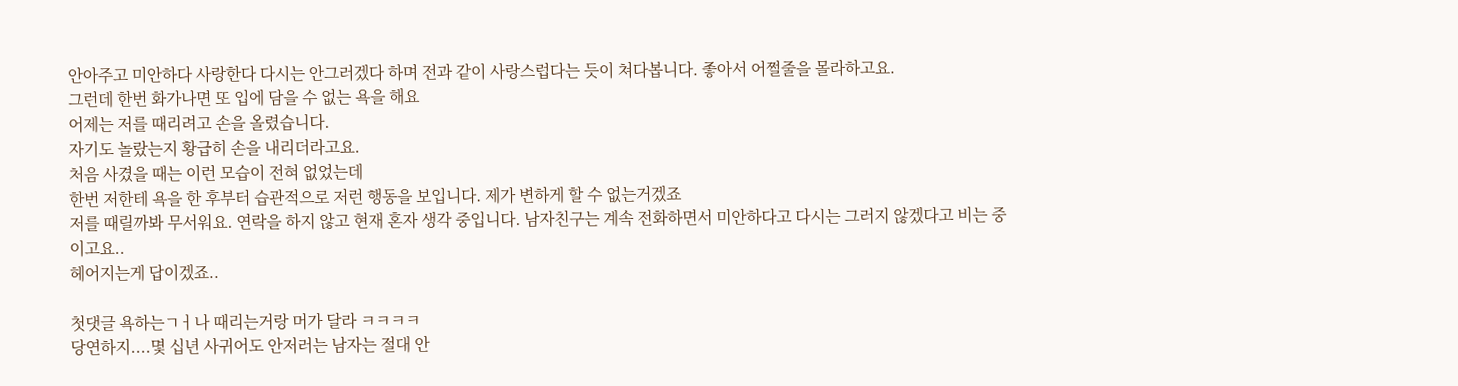안아주고 미안하다 사랑한다 다시는 안그러겠다 하며 전과 같이 사랑스럽다는 듯이 쳐다봅니다. 좋아서 어쩔줄을 몰라하고요.
그런데 한번 화가나면 또 입에 담을 수 없는 욕을 해요
어제는 저를 때리려고 손을 올렸습니다.
자기도 놀랐는지 황급히 손을 내리더라고요.
처음 사겼을 때는 이런 모습이 전혀 없었는데
한번 저한테 욕을 한 후부터 습관적으로 저런 행동을 보입니다. 제가 변하게 할 수 없는거겠죠
저를 때릴까봐 무서워요. 연락을 하지 않고 현재 혼자 생각 중입니다. 남자친구는 계속 전화하면서 미안하다고 다시는 그러지 않겠다고 비는 중이고요..
헤어지는게 답이겠죠..

첫댓글 욕하는ㄱㅓ나 때리는거랑 머가 달라 ㅋㅋㅋㅋ
당연하지....몇 십년 사귀어도 안저러는 남자는 절대 안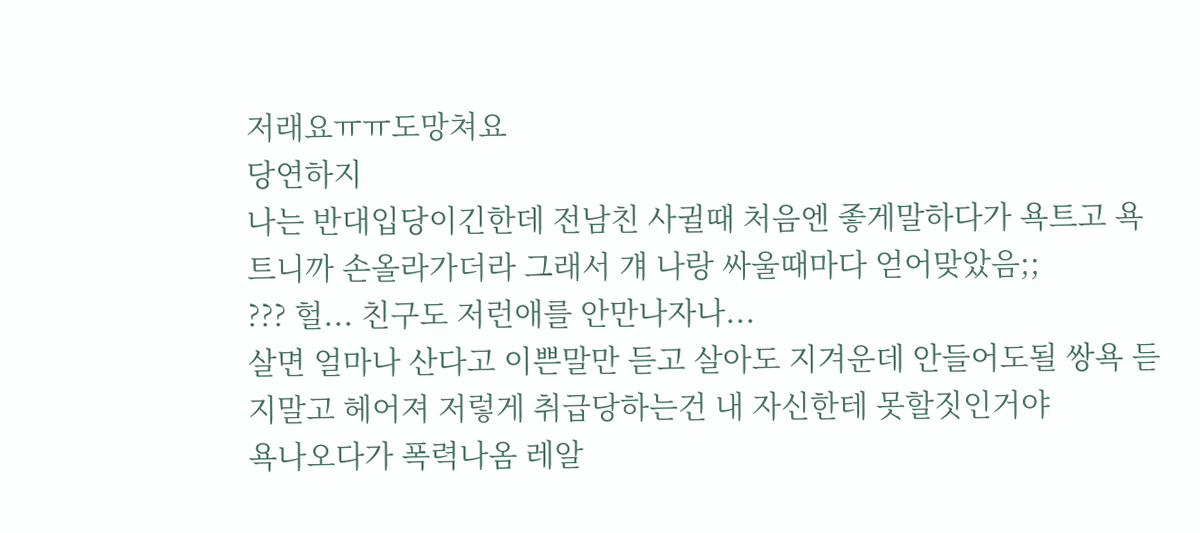저래요ㅠㅠ도망쳐요
당연하지
나는 반대입당이긴한데 전남친 사귈때 처음엔 좋게말하다가 욕트고 욕트니까 손올라가더라 그래서 걔 나랑 싸울때마다 얻어맞았음;;
??? 헐... 친구도 저런애를 안만나자나...
살면 얼마나 산다고 이쁜말만 듣고 살아도 지겨운데 안들어도될 쌍욕 듣지말고 헤어져 저렇게 취급당하는건 내 자신한테 못할짓인거야
욕나오다가 폭력나옴 레알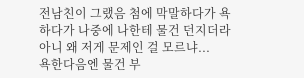전남친이 그랬음 첨에 막말하다가 욕하다가 나중에 나한테 물건 던지더라
아니 왜 저게 문제인 걸 모르냐...
욕한다음엔 물건 부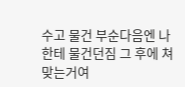수고 물건 부순다음엔 나한테 물건던짐 그 후에 쳐맞는거여